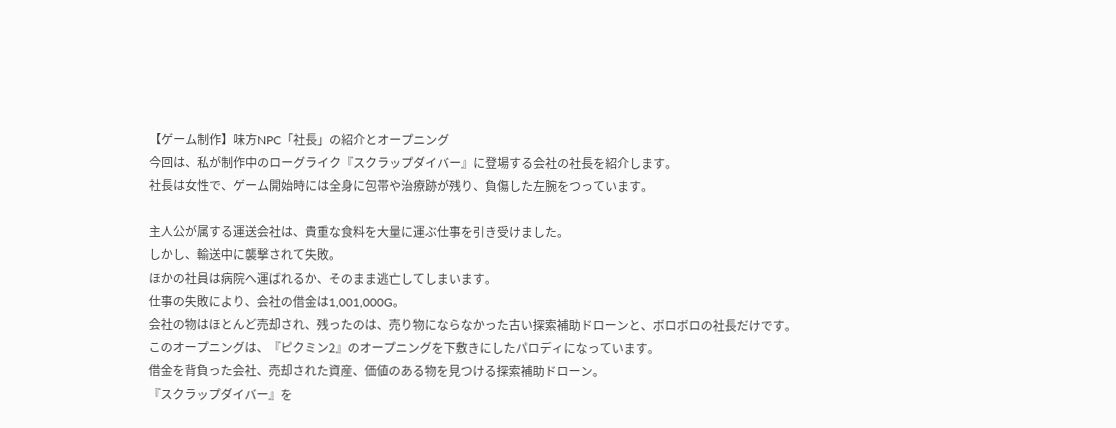【ゲーム制作】味方NPC「社長」の紹介とオープニング
今回は、私が制作中のローグライク『スクラップダイバー』に登場する会社の社長を紹介します。
社長は女性で、ゲーム開始時には全身に包帯や治療跡が残り、負傷した左腕をつっています。

主人公が属する運送会社は、貴重な食料を大量に運ぶ仕事を引き受けました。
しかし、輸送中に襲撃されて失敗。
ほかの社員は病院へ運ばれるか、そのまま逃亡してしまいます。
仕事の失敗により、会社の借金は1,001,000G。
会社の物はほとんど売却され、残ったのは、売り物にならなかった古い探索補助ドローンと、ボロボロの社長だけです。
このオープニングは、『ピクミン2』のオープニングを下敷きにしたパロディになっています。
借金を背負った会社、売却された資産、価値のある物を見つける探索補助ドローン。
『スクラップダイバー』を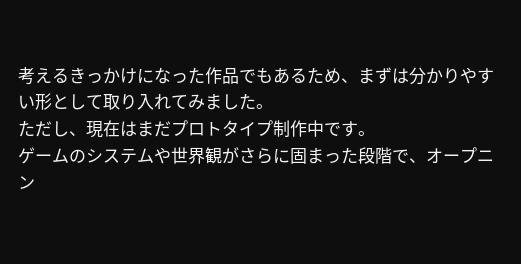考えるきっかけになった作品でもあるため、まずは分かりやすい形として取り入れてみました。
ただし、現在はまだプロトタイプ制作中です。
ゲームのシステムや世界観がさらに固まった段階で、オープニン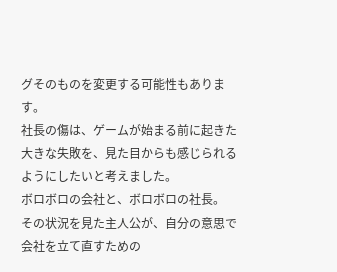グそのものを変更する可能性もあります。
社長の傷は、ゲームが始まる前に起きた大きな失敗を、見た目からも感じられるようにしたいと考えました。
ボロボロの会社と、ボロボロの社長。
その状況を見た主人公が、自分の意思で会社を立て直すための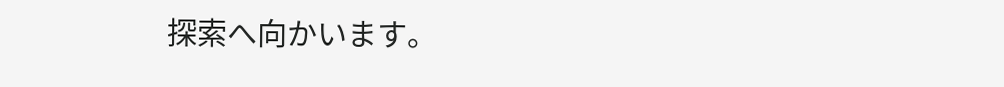探索へ向かいます。